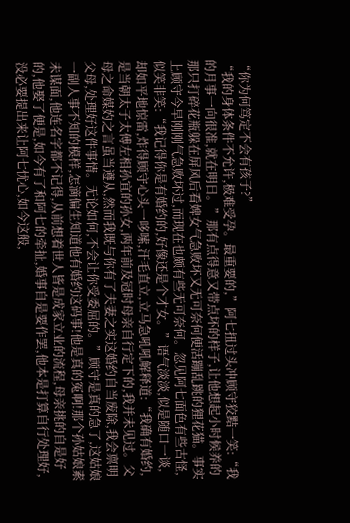“你为何笃定不会有孩子?”
“我的身体条件不允许,极难受孕。最重要的,”阿七扭过头冲顾守狡黠一笑:“我的月事一向很准,就在明日。”那有点得意又带点坏的样子,让他想起小时候养的那只打碎花瓶躲在屏风后看婢女气急败坏又无可奈何便活蹦乱跳的狸花猫。事实上顾守今早刚刚气急败坏过,而现在也颇有些无可奈何。忽见阿七面色有些古怪,似笑非笑:“我记得你是有婚约的,好像还是个才女。”语气淡淡,似是随口一谈,却如平地惊雷,炸得顾守心头一哆嗦,汗毛直立,立马急吼吼解释道:“我确有婚约,是当朝太子太傅左相孙宜的孙女,两年前及冠时母亲自行定下的,我并未见过。父母之命媒妁之言虽当遵从,然而我既与你有了夫妻之实这婚约自当废除,我会禀明父母,处理好这件事情。无论如何,不会让你受委屈的。”顾守是真的急了,这姑娘一副人事不知的模样,怎滴偏生知道他有婚约这码事!他是真的冤啊!那个孙姑娘素未谋面,他连名字都不记得,从前想着世人皆是成家立业的流程,母亲挑的自是好的,他娶了便是,如今有了和阿七的牵扯,婚事自是要作罢,他本是打算自行处理好,没必要提出来让阿七忧心,如今这般,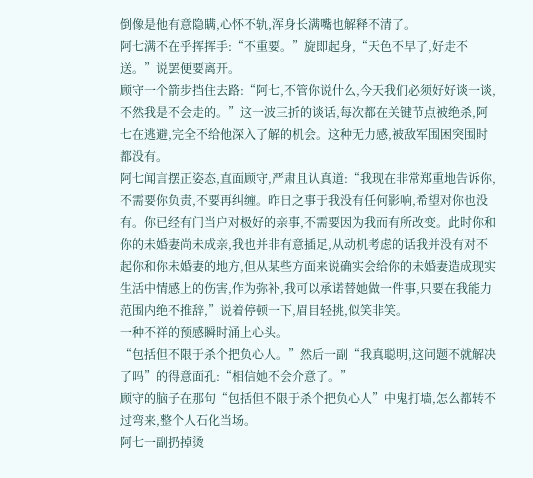倒像是他有意隐瞒,心怀不轨,浑身长满嘴也解释不清了。
阿七满不在乎挥挥手:“不重要。”旋即起身,“天色不早了,好走不送。”说罢便要离开。
顾守一个箭步挡住去路:“阿七,不管你说什么,今天我们必须好好谈一谈,不然我是不会走的。”这一波三折的谈话,每次都在关键节点被绝杀,阿七在逃避,完全不给他深入了解的机会。这种无力感,被敌军围困突围时都没有。
阿七闻言摆正姿态,直面顾守,严肃且认真道:“我现在非常郑重地告诉你,不需要你负责,不要再纠缠。昨日之事于我没有任何影响,希望对你也没有。你已经有门当户对极好的亲事,不需要因为我而有所改变。此时你和你的未婚妻尚未成亲,我也并非有意插足,从动机考虑的话我并没有对不起你和你未婚妻的地方,但从某些方面来说确实会给你的未婚妻造成现实生活中情感上的伤害,作为弥补,我可以承诺替她做一件事,只要在我能力范围内绝不推辞,”说着停顿一下,眉目轻挑,似笑非笑。
一种不祥的预感瞬时涌上心头。
“包括但不限于杀个把负心人。”然后一副“我真聪明,这问题不就解决了吗”的得意面孔:“相信她不会介意了。”
顾守的脑子在那句“包括但不限于杀个把负心人”中鬼打墙,怎么都转不过弯来,整个人石化当场。
阿七一副扔掉烫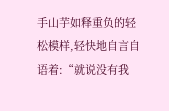手山芋如释重负的轻松模样,轻快地自言自语着:“就说没有我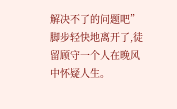解决不了的问题吧”脚步轻快地离开了,徒留顾守一个人在晚风中怀疑人生。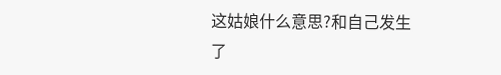这姑娘什么意思?和自己发生了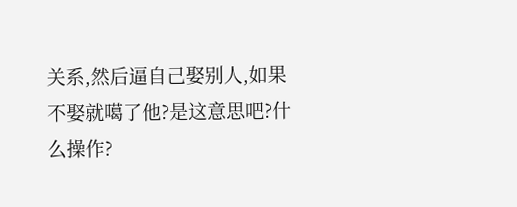关系,然后逼自己娶别人,如果不娶就噶了他?是这意思吧?什么操作?